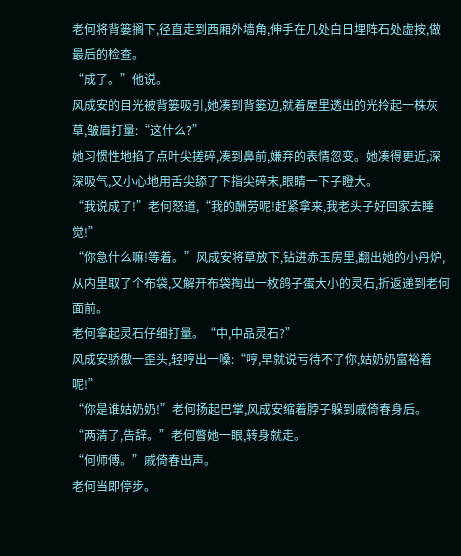老何将背篓搁下,径直走到西厢外墙角,伸手在几处白日埋阵石处虚按,做最后的检查。
“成了。”他说。
风成安的目光被背篓吸引,她凑到背篓边,就着屋里透出的光拎起一株灰草,皱眉打量:“这什么?”
她习惯性地掐了点叶尖搓碎,凑到鼻前,嫌弃的表情忽变。她凑得更近,深深吸气,又小心地用舌尖舔了下指尖碎末,眼睛一下子瞪大。
“我说成了!”老何怒道,“我的酬劳呢!赶紧拿来,我老头子好回家去睡觉!”
“你急什么嘛!等着。”风成安将草放下,钻进赤玉房里,翻出她的小丹炉,从内里取了个布袋,又解开布袋掏出一枚鸽子蛋大小的灵石,折返递到老何面前。
老何拿起灵石仔细打量。“中,中品灵石?”
风成安骄傲一歪头,轻哼出一嗓:“哼,早就说亏待不了你,姑奶奶富裕着呢!”
“你是谁姑奶奶!”老何扬起巴掌,风成安缩着脖子躲到戚倚春身后。
“两清了,告辞。”老何瞥她一眼,转身就走。
“何师傅。”戚倚春出声。
老何当即停步。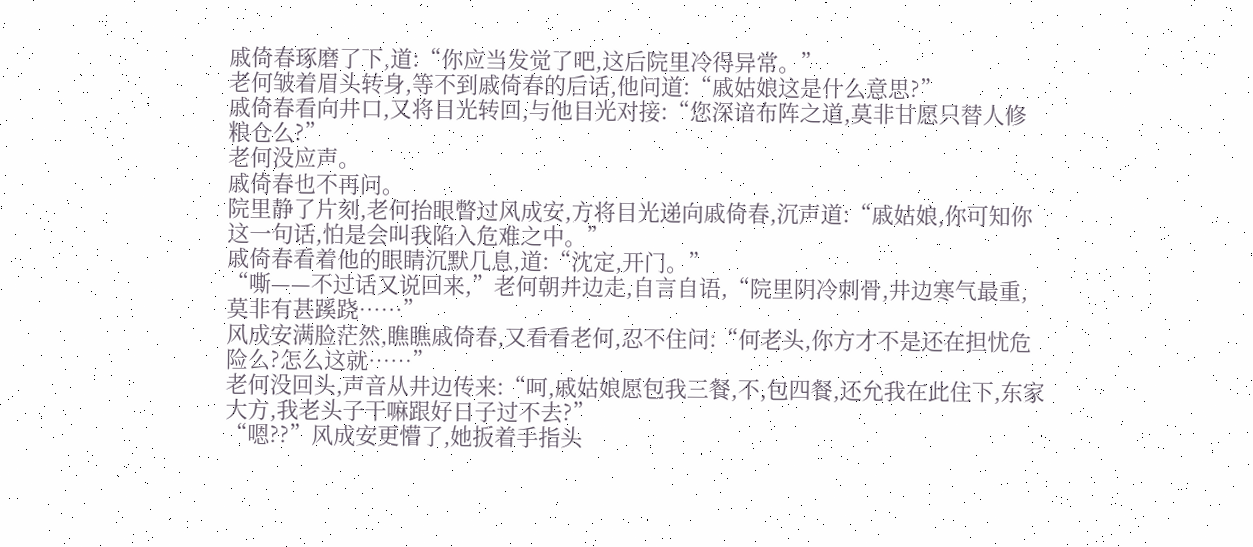戚倚春琢磨了下,道:“你应当发觉了吧,这后院里冷得异常。”
老何皱着眉头转身,等不到戚倚春的后话,他问道:“戚姑娘这是什么意思?”
戚倚春看向井口,又将目光转回,与他目光对接:“您深谙布阵之道,莫非甘愿只替人修粮仓么?”
老何没应声。
戚倚春也不再问。
院里静了片刻,老何抬眼瞥过风成安,方将目光递向戚倚春,沉声道:“戚姑娘,你可知你这一句话,怕是会叫我陷入危难之中。”
戚倚春看着他的眼睛沉默几息,道:“沈定,开门。”
“嘶——不过话又说回来,”老何朝井边走,自言自语,“院里阴冷刺骨,井边寒气最重,莫非有甚蹊跷……”
风成安满脸茫然,瞧瞧戚倚春,又看看老何,忍不住问:“何老头,你方才不是还在担忧危险么?怎么这就……”
老何没回头,声音从井边传来:“呵,戚姑娘愿包我三餐,不,包四餐,还允我在此住下,东家大方,我老头子干嘛跟好日子过不去?”
“嗯??”风成安更懵了,她扳着手指头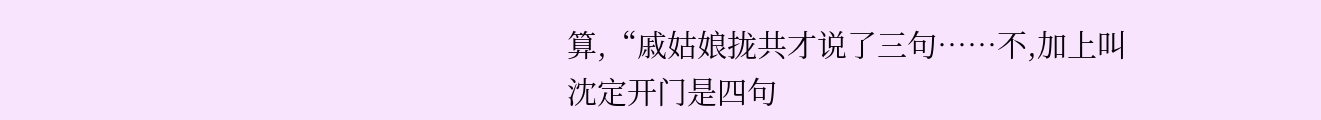算,“戚姑娘拢共才说了三句……不,加上叫沈定开门是四句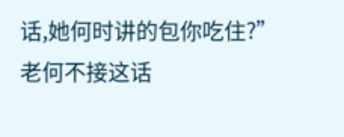话,她何时讲的包你吃住?”
老何不接这话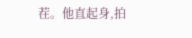茬。他直起身,拍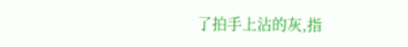了拍手上沾的灰,指